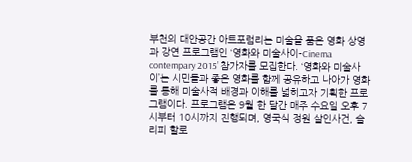부천의 대안공간 아트포럼리는 미술을 품은 영화 상영과 강연 프로그램인 ‘영화와 미술사이-Cinema contempary 2015’ 참가자를 모집한다. ‘영화와 미술사이’는 시민들과 좋은 영화를 함께 공유하고 나아가 영화를 통해 미술사적 배경과 이해를 넓히고자 기획한 프로그램이다. 프로그램은 9월 한 달간 매주 수요일 오후 7시부터 10시까지 진행되며, 영국식 정원 살인사건, 슬리피 할로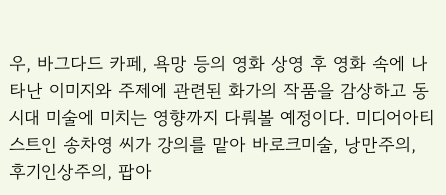우, 바그다드 카페, 욕망 등의 영화 상영 후 영화 속에 나타난 이미지와 주제에 관련된 화가의 작품을 감상하고 동시대 미술에 미치는 영향까지 다뤄볼 예정이다. 미디어아티스트인 송차영 씨가 강의를 맡아 바로크미술, 낭만주의, 후기인상주의, 팝아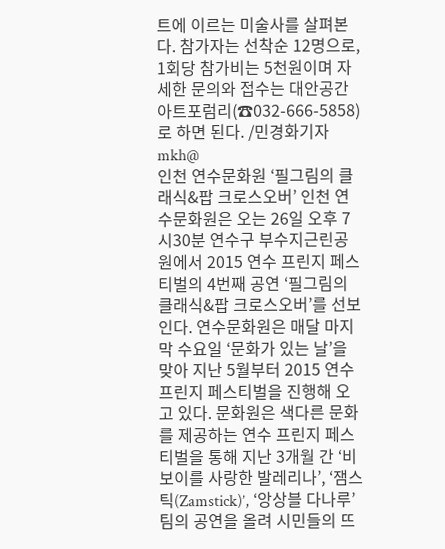트에 이르는 미술사를 살펴본다. 참가자는 선착순 12명으로, 1회당 참가비는 5천원이며 자세한 문의와 접수는 대안공간 아트포럼리(☎032-666-5858)로 하면 된다. /민경화기자 mkh@
인천 연수문화원 ‘필그림의 클래식&팝 크로스오버’ 인천 연수문화원은 오는 26일 오후 7시30분 연수구 부수지근린공원에서 2015 연수 프린지 페스티벌의 4번째 공연 ‘필그림의 클래식&팝 크로스오버’를 선보인다. 연수문화원은 매달 마지막 수요일 ‘문화가 있는 날’을 맞아 지난 5월부터 2015 연수 프린지 페스티벌을 진행해 오고 있다. 문화원은 색다른 문화를 제공하는 연수 프린지 페스티벌을 통해 지난 3개월 간 ‘비보이를 사랑한 발레리나’, ‘잼스틱(Zamstick)’, ‘앙상블 다나루’ 팀의 공연을 올려 시민들의 뜨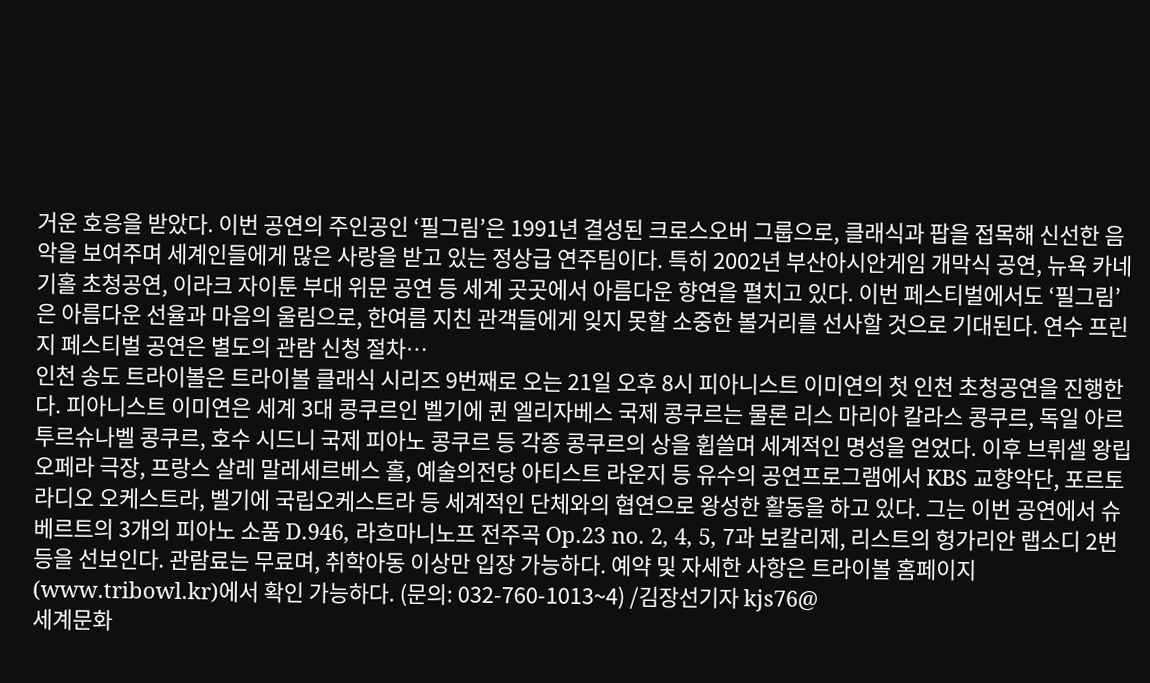거운 호응을 받았다. 이번 공연의 주인공인 ‘필그림’은 1991년 결성된 크로스오버 그룹으로, 클래식과 팝을 접목해 신선한 음악을 보여주며 세계인들에게 많은 사랑을 받고 있는 정상급 연주팀이다. 특히 2002년 부산아시안게임 개막식 공연, 뉴욕 카네기홀 초청공연, 이라크 자이툰 부대 위문 공연 등 세계 곳곳에서 아름다운 향연을 펼치고 있다. 이번 페스티벌에서도 ‘필그림’은 아름다운 선율과 마음의 울림으로, 한여름 지친 관객들에게 잊지 못할 소중한 볼거리를 선사할 것으로 기대된다. 연수 프린지 페스티벌 공연은 별도의 관람 신청 절차…
인천 송도 트라이볼은 트라이볼 클래식 시리즈 9번째로 오는 21일 오후 8시 피아니스트 이미연의 첫 인천 초청공연을 진행한다. 피아니스트 이미연은 세계 3대 콩쿠르인 벨기에 퀸 엘리자베스 국제 콩쿠르는 물론 리스 마리아 칼라스 콩쿠르, 독일 아르투르슈나벨 콩쿠르, 호수 시드니 국제 피아노 콩쿠르 등 각종 콩쿠르의 상을 휩쓸며 세계적인 명성을 얻었다. 이후 브뤼셀 왕립 오페라 극장, 프랑스 살레 말레세르베스 홀, 예술의전당 아티스트 라운지 등 유수의 공연프로그램에서 KBS 교향악단, 포르토 라디오 오케스트라, 벨기에 국립오케스트라 등 세계적인 단체와의 협연으로 왕성한 활동을 하고 있다. 그는 이번 공연에서 슈베르트의 3개의 피아노 소품 D.946, 라흐마니노프 전주곡 Op.23 no. 2, 4, 5, 7과 보칼리제, 리스트의 헝가리안 랩소디 2번 등을 선보인다. 관람료는 무료며, 취학아동 이상만 입장 가능하다. 예약 및 자세한 사항은 트라이볼 홈페이지(www.tribowl.kr)에서 확인 가능하다. (문의: 032-760-1013~4) /김장선기자 kjs76@
세계문화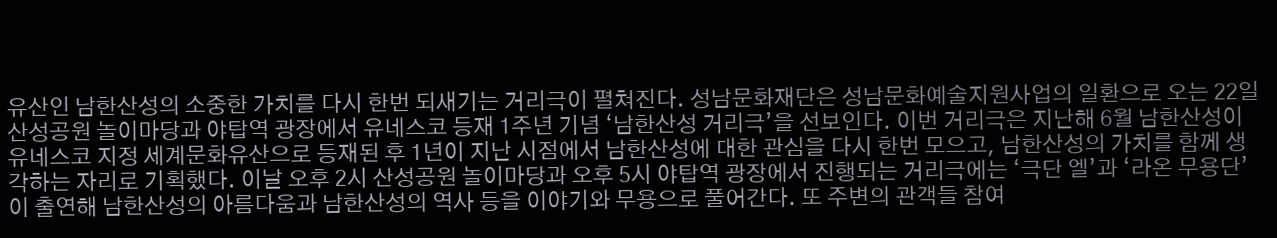유산인 남한산성의 소중한 가치를 다시 한번 되새기는 거리극이 펼쳐진다. 성남문화재단은 성남문화예술지원사업의 일환으로 오는 22일 산성공원 놀이마당과 야탑역 광장에서 유네스코 등재 1주년 기념 ‘남한산성 거리극’을 선보인다. 이번 거리극은 지난해 6월 남한산성이 유네스코 지정 세계문화유산으로 등재된 후 1년이 지난 시점에서 남한산성에 대한 관심을 다시 한번 모으고, 남한산성의 가치를 함께 생각하는 자리로 기획했다. 이날 오후 2시 산성공원 놀이마당과 오후 5시 야탑역 광장에서 진행되는 거리극에는 ‘극단 엘’과 ‘라온 무용단’이 출연해 남한산성의 아름다움과 남한산성의 역사 등을 이야기와 무용으로 풀어간다. 또 주변의 관객들 참여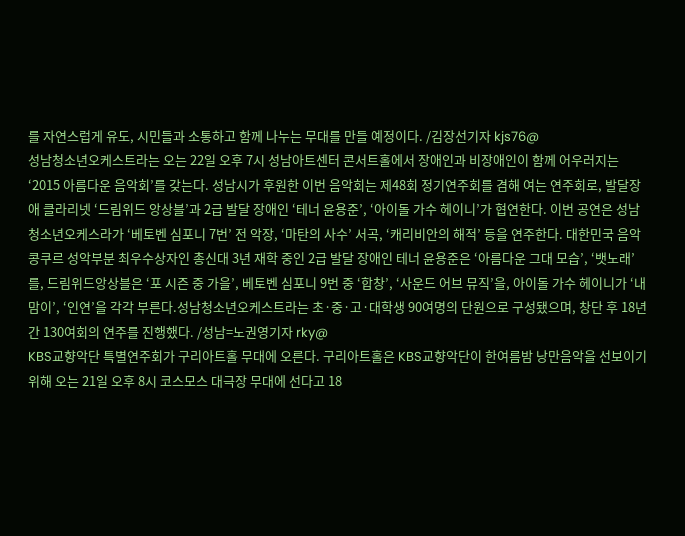를 자연스럽게 유도, 시민들과 소통하고 함께 나누는 무대를 만들 예정이다. /김장선기자 kjs76@
성남청소년오케스트라는 오는 22일 오후 7시 성남아트센터 콘서트홀에서 장애인과 비장애인이 함께 어우러지는 ‘2015 아름다운 음악회’를 갖는다. 성남시가 후원한 이번 음악회는 제48회 정기연주회를 겸해 여는 연주회로, 발달장애 클라리넷 ‘드림위드 앙상블’과 2급 발달 장애인 ‘테너 윤용준’, ‘아이돌 가수 헤이니’가 협연한다. 이번 공연은 성남청소년오케스라가 ‘베토벤 심포니 7번’ 전 악장, ‘마탄의 사수’ 서곡, ‘캐리비안의 해적’ 등을 연주한다. 대한민국 음악 콩쿠르 성악부분 최우수상자인 총신대 3년 재학 중인 2급 발달 장애인 테너 윤용준은 ‘아름다운 그대 모습’, ‘뱃노래’를, 드림위드앙상블은 ‘포 시즌 중 가을’, 베토벤 심포니 9번 중 ‘합창’, ‘사운드 어브 뮤직’을, 아이돌 가수 헤이니가 ‘내 맘이’, ‘인연’을 각각 부른다.성남청소년오케스트라는 초·중·고·대학생 90여명의 단원으로 구성됐으며, 창단 후 18년 간 130여회의 연주를 진행했다. /성남=노권영기자 rky@
KBS교향악단 특별연주회가 구리아트홀 무대에 오른다. 구리아트홀은 KBS교향악단이 한여름밤 낭만음악을 선보이기 위해 오는 21일 오후 8시 코스모스 대극장 무대에 선다고 18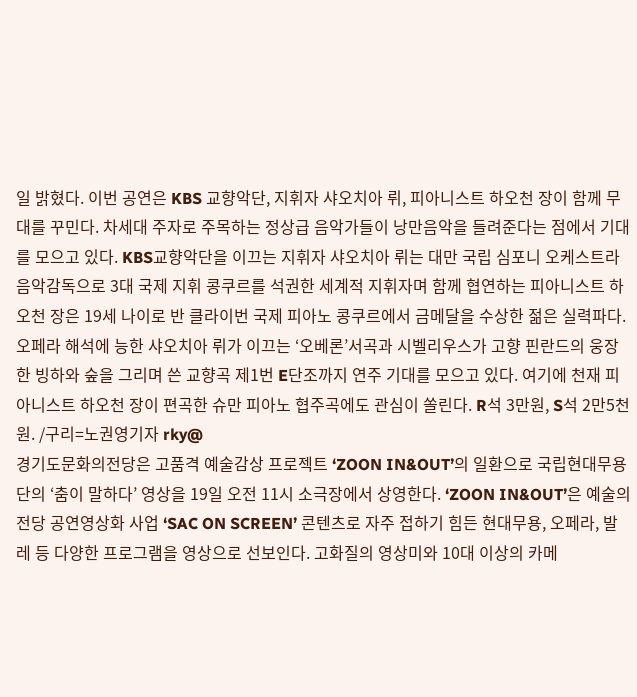일 밝혔다. 이번 공연은 KBS 교향악단, 지휘자 샤오치아 뤼, 피아니스트 하오천 장이 함께 무대를 꾸민다. 차세대 주자로 주목하는 정상급 음악가들이 낭만음악을 들려준다는 점에서 기대를 모으고 있다. KBS교향악단을 이끄는 지휘자 샤오치아 뤼는 대만 국립 심포니 오케스트라 음악감독으로 3대 국제 지휘 콩쿠르를 석권한 세계적 지휘자며 함께 협연하는 피아니스트 하오천 장은 19세 나이로 반 클라이번 국제 피아노 콩쿠르에서 금메달을 수상한 젊은 실력파다. 오페라 해석에 능한 샤오치아 뤼가 이끄는 ‘오베론’서곡과 시벨리우스가 고향 핀란드의 웅장한 빙하와 숲을 그리며 쓴 교향곡 제1번 E단조까지 연주 기대를 모으고 있다. 여기에 천재 피아니스트 하오천 장이 편곡한 슈만 피아노 협주곡에도 관심이 쏠린다. R석 3만원, S석 2만5천원. /구리=노권영기자 rky@
경기도문화의전당은 고품격 예술감상 프로젝트 ‘ZOON IN&OUT’의 일환으로 국립현대무용단의 ‘춤이 말하다’ 영상을 19일 오전 11시 소극장에서 상영한다. ‘ZOON IN&OUT’은 예술의전당 공연영상화 사업 ‘SAC ON SCREEN’ 콘텐츠로 자주 접하기 힘든 현대무용, 오페라, 발레 등 다양한 프로그램을 영상으로 선보인다. 고화질의 영상미와 10대 이상의 카메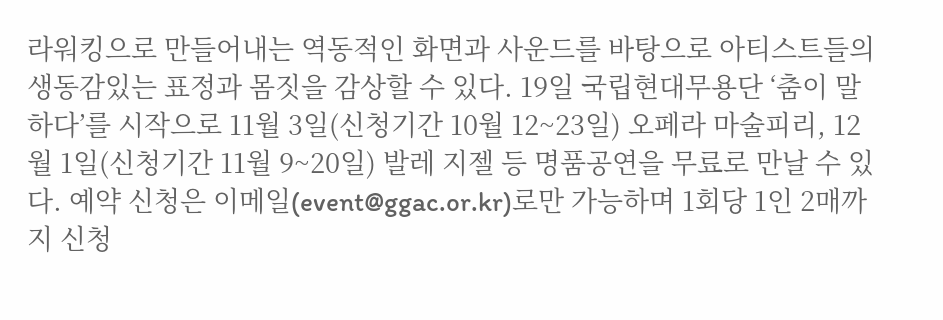라워킹으로 만들어내는 역동적인 화면과 사운드를 바탕으로 아티스트들의 생동감있는 표정과 몸짓을 감상할 수 있다. 19일 국립현대무용단 ‘춤이 말하다’를 시작으로 11월 3일(신청기간 10월 12~23일) 오페라 마술피리, 12월 1일(신청기간 11월 9~20일) 발레 지젤 등 명품공연을 무료로 만날 수 있다. 예약 신청은 이메일(event@ggac.or.kr)로만 가능하며 1회당 1인 2매까지 신청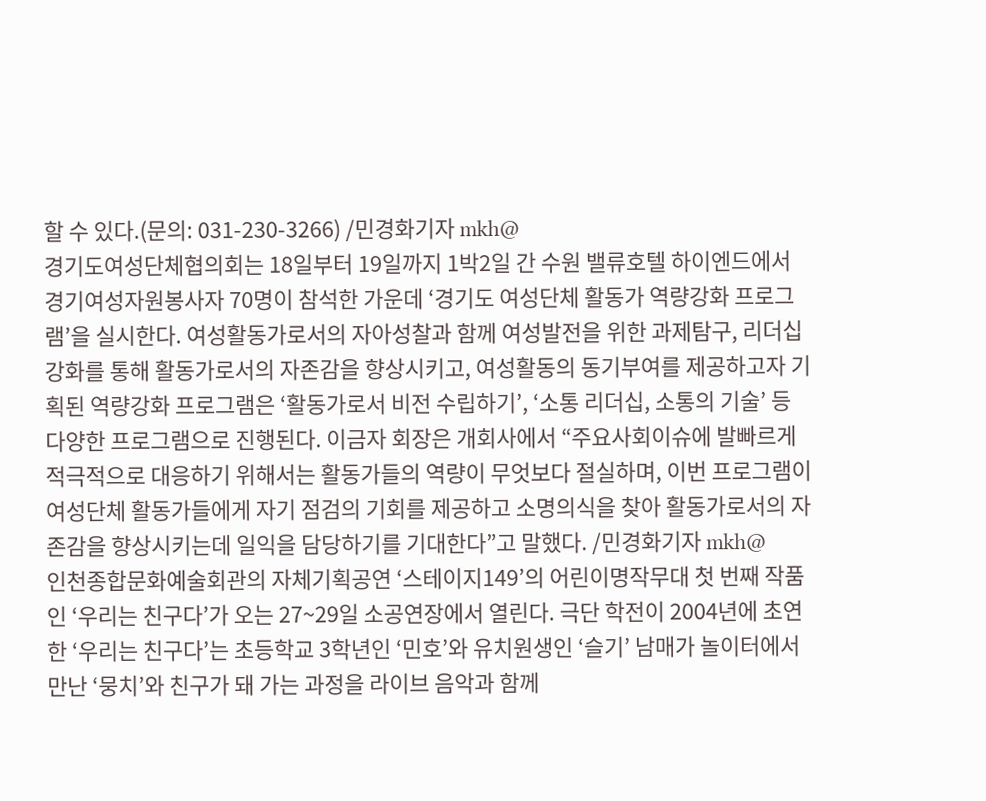할 수 있다.(문의: 031-230-3266) /민경화기자 mkh@
경기도여성단체협의회는 18일부터 19일까지 1박2일 간 수원 밸류호텔 하이엔드에서 경기여성자원봉사자 70명이 참석한 가운데 ‘경기도 여성단체 활동가 역량강화 프로그램’을 실시한다. 여성활동가로서의 자아성찰과 함께 여성발전을 위한 과제탐구, 리더십 강화를 통해 활동가로서의 자존감을 향상시키고, 여성활동의 동기부여를 제공하고자 기획된 역량강화 프로그램은 ‘활동가로서 비전 수립하기’, ‘소통 리더십, 소통의 기술’ 등 다양한 프로그램으로 진행된다. 이금자 회장은 개회사에서 “주요사회이슈에 발빠르게 적극적으로 대응하기 위해서는 활동가들의 역량이 무엇보다 절실하며, 이번 프로그램이 여성단체 활동가들에게 자기 점검의 기회를 제공하고 소명의식을 찾아 활동가로서의 자존감을 향상시키는데 일익을 담당하기를 기대한다”고 말했다. /민경화기자 mkh@
인천종합문화예술회관의 자체기획공연 ‘스테이지149’의 어린이명작무대 첫 번째 작품인 ‘우리는 친구다’가 오는 27~29일 소공연장에서 열린다. 극단 학전이 2004년에 초연한 ‘우리는 친구다’는 초등학교 3학년인 ‘민호’와 유치원생인 ‘슬기’ 남매가 놀이터에서 만난 ‘뭉치’와 친구가 돼 가는 과정을 라이브 음악과 함께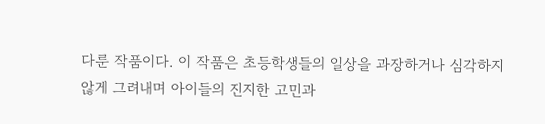다룬 작품이다. 이 작품은 초등학생들의 일상을 과장하거나 심각하지 않게 그려내며 아이들의 진지한 고민과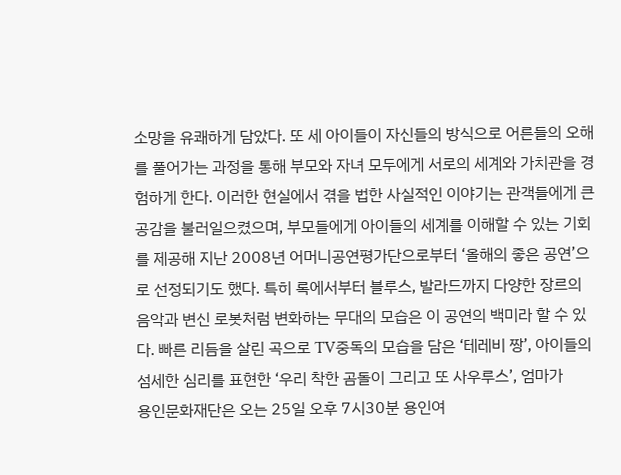소망을 유쾌하게 담았다. 또 세 아이들이 자신들의 방식으로 어른들의 오해를 풀어가는 과정을 통해 부모와 자녀 모두에게 서로의 세계와 가치관을 경험하게 한다. 이러한 현실에서 겪을 법한 사실적인 이야기는 관객들에게 큰 공감을 불러일으켰으며, 부모들에게 아이들의 세계를 이해할 수 있는 기회를 제공해 지난 2008년 어머니공연평가단으로부터 ‘올해의 좋은 공연’으로 선정되기도 했다. 특히 록에서부터 블루스, 발라드까지 다양한 장르의 음악과 변신 로봇처럼 변화하는 무대의 모습은 이 공연의 백미라 할 수 있다. 빠른 리듬을 살린 곡으로 TV중독의 모습을 담은 ‘테레비 짱’, 아이들의 섬세한 심리를 표현한 ‘우리 착한 곰돌이 그리고 또 사우루스’, 엄마가
용인문화재단은 오는 25일 오후 7시30분 용인여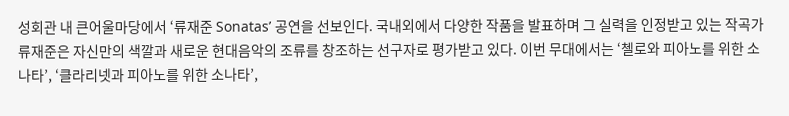성회관 내 큰어울마당에서 ‘류재준 Sonatas’ 공연을 선보인다. 국내외에서 다양한 작품을 발표하며 그 실력을 인정받고 있는 작곡가 류재준은 자신만의 색깔과 새로운 현대음악의 조류를 창조하는 선구자로 평가받고 있다. 이번 무대에서는 ‘첼로와 피아노를 위한 소나타’, ‘클라리넷과 피아노를 위한 소나타’,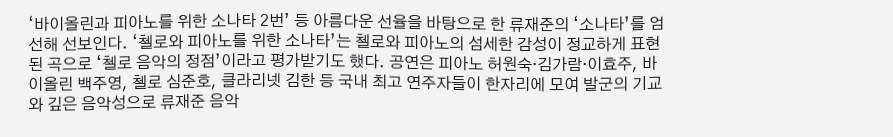‘바이올린과 피아노를 위한 소나타 2번’ 등 아름다운 선율을 바탕으로 한 류재준의 ‘소나타’를 엄선해 선보인다. ‘첼로와 피아노를 위한 소나타’는 첼로와 피아노의 섬세한 감성이 정교하게 표현된 곡으로 ‘첼로 음악의 정점’이라고 평가받기도 했다. 공연은 피아노 허원숙·김가람·이효주, 바이올린 백주영, 첼로 심준호, 클라리넷 김한 등 국내 최고 연주자들이 한자리에 모여 발군의 기교와 깊은 음악성으로 류재준 음악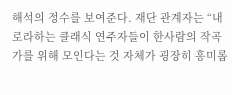해석의 정수를 보여준다. 재단 관계자는 “내로라하는 클래식 연주자들이 한사람의 작곡가를 위해 모인다는 것 자체가 굉장히 흥미롭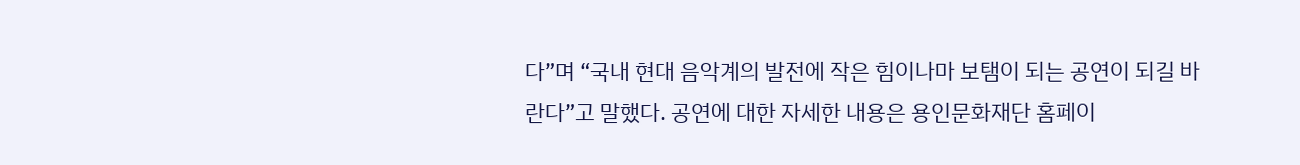다”며 “국내 현대 음악계의 발전에 작은 힘이나마 보탬이 되는 공연이 되길 바란다”고 말했다. 공연에 대한 자세한 내용은 용인문화재단 홈페이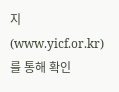지(www.yicf.or.kr)를 통해 확인